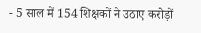- 5 साल में 154 शिक्षकों ने उठाए करोड़ों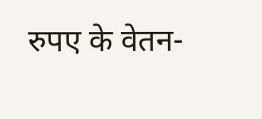रुपए के वेतन-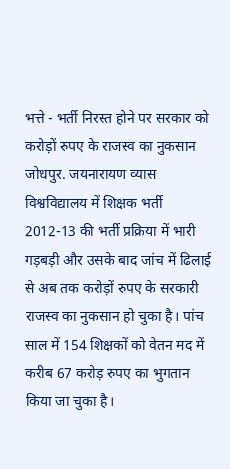भत्ते - भर्ती निरस्त होने पर सरकार को करोड़ों रुपए के राजस्व का नुकसान
जोधपुर. जयनारायण व्यास विश्वविद्यालय में शिक्षक भर्ती 2012-13 की भर्ती प्रक्रिया में भारी गड़बड़ी और उसके बाद जांच में ढिलाई से अब तक करोड़ों रुपए के सरकारी राजस्व का नुकसान हो चुका है। पांच साल में 154 शिक्षकों को वेतन मद में करीब 67 करोड़ रुपए का भुगतान किया जा चुका है।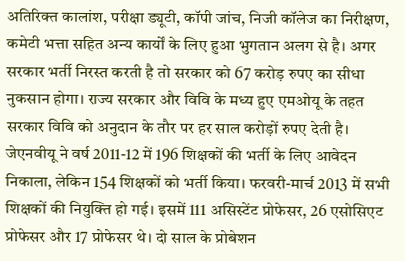अतिरिक्त कालांश, परीक्षा ड्यूटी, कॉपी जांच, निजी कॉलेज का निरीक्षण, कमेटी भत्ता सहित अन्य कार्यों के लिए हुआ भुगतान अलग से है। अगर सरकार भर्ती निरस्त करती है तो सरकार को 67 करोड़ रुपए का सीधा नुकसान होगा। राज्य सरकार और विवि के मध्य हुए एमओयू के तहत सरकार विवि को अनुदान के तौर पर हर साल करोड़ों रुपए देती है।
जेएनवीयू ने वर्ष 2011-12 में 196 शिक्षकों की भर्ती के लिए आवेदन निकाला, लेकिन 154 शिक्षकों को भर्ती किया। फरवरी-मार्च 2013 में सभी शिक्षकों की नियुक्ति हो गई। इसमें 111 असिस्टेंट प्रोफेसर, 26 एसोसिएट प्रोफेसर और 17 प्रोफेसर थे। दो साल के प्रोबेशन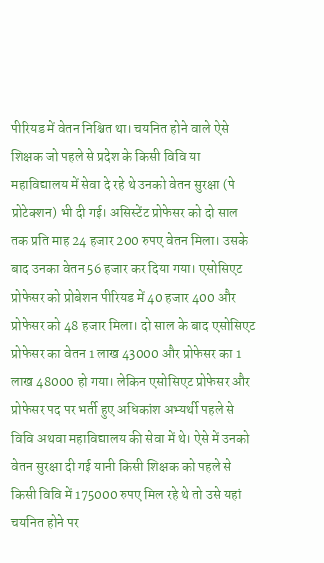पीरियड में वेतन निश्चित था। चयनित होने वाले ऐसे शिक्षक जो पहले से प्रदेश के किसी विवि या महाविद्यालय में सेवा दे रहे थे उनको वेतन सुरक्षा (पे प्रोटेक्शन) भी दी गई। असिस्टेंट प्रोफेसर को दो साल तक प्रति माह 24 हजार 200 रुपए वेतन मिला। उसके बाद उनका वेतन 56 हजार कर दिया गया। एसोसिएट प्रोफेसर को प्रोबेशन पीरियड में 40 हजार 400 और प्रोफेसर को 48 हजार मिला। दो साल के बाद एसोसिएट प्रोफेसर का वेतन 1 लाख 43000 और प्रोफेसर का 1 लाख 48000 हो गया। लेकिन एसोसिएट प्रोफेसर और प्रोफेसर पद पर भर्ती हुए अधिकांश अभ्यर्थी पहले से विवि अथवा महाविद्यालय की सेवा में थे। ऐसे में उनको वेतन सुरक्षा दी गई यानी किसी शिक्षक को पहले से किसी विवि में 175000 रुपए मिल रहे थे तो उसे यहां चयनित होने पर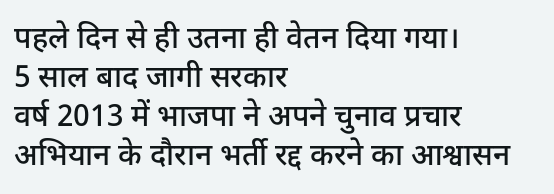पहले दिन से ही उतना ही वेतन दिया गया।
5 साल बाद जागी सरकार
वर्ष 2013 में भाजपा ने अपने चुनाव प्रचार अभियान के दौरान भर्ती रद्द करने का आश्वासन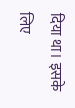दिया था। इसके लिए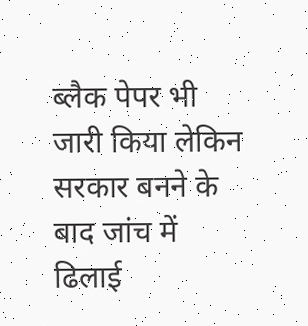ब्लैक पेपर भी जारी किया लेकिन सरकार बनने के बाद जांच में ढिलाई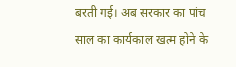बरती गई। अब सरकार का पांच साल का कार्यकाल खत्म होने के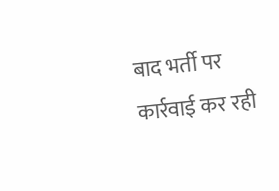बाद भर्ती पर कार्रवाई कर रही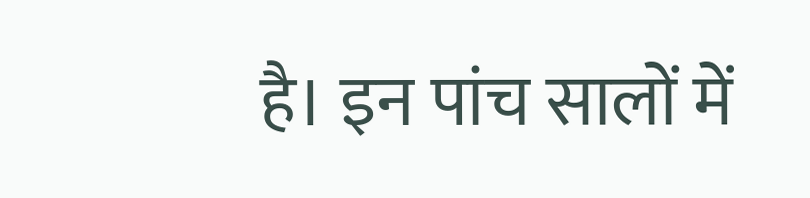है। इन पांच सालों में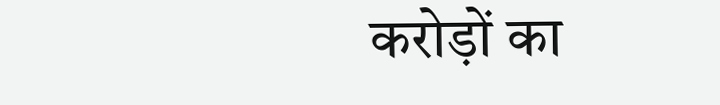करोड़ों का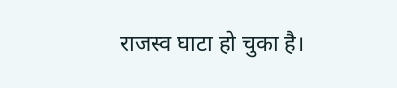राजस्व घाटा हो चुका है।